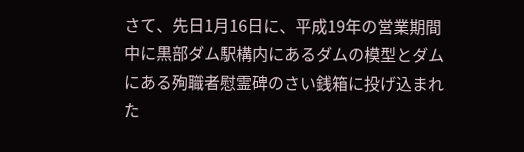さて、先日1月16日に、平成19年の営業期間中に黒部ダム駅構内にあるダムの模型とダムにある殉職者慰霊碑のさい銭箱に投げ込まれた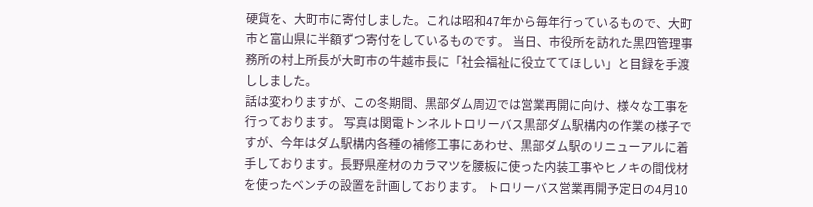硬貨を、大町市に寄付しました。これは昭和47年から毎年行っているもので、大町市と富山県に半額ずつ寄付をしているものです。 当日、市役所を訪れた黒四管理事務所の村上所長が大町市の牛越市長に「社会福祉に役立ててほしい」と目録を手渡ししました。
話は変わりますが、この冬期間、黒部ダム周辺では営業再開に向け、様々な工事を行っております。 写真は関電トンネルトロリーバス黒部ダム駅構内の作業の様子ですが、今年はダム駅構内各種の補修工事にあわせ、黒部ダム駅のリニューアルに着手しております。長野県産材のカラマツを腰板に使った内装工事やヒノキの間伐材を使ったベンチの設置を計画しております。 トロリーバス営業再開予定日の4月10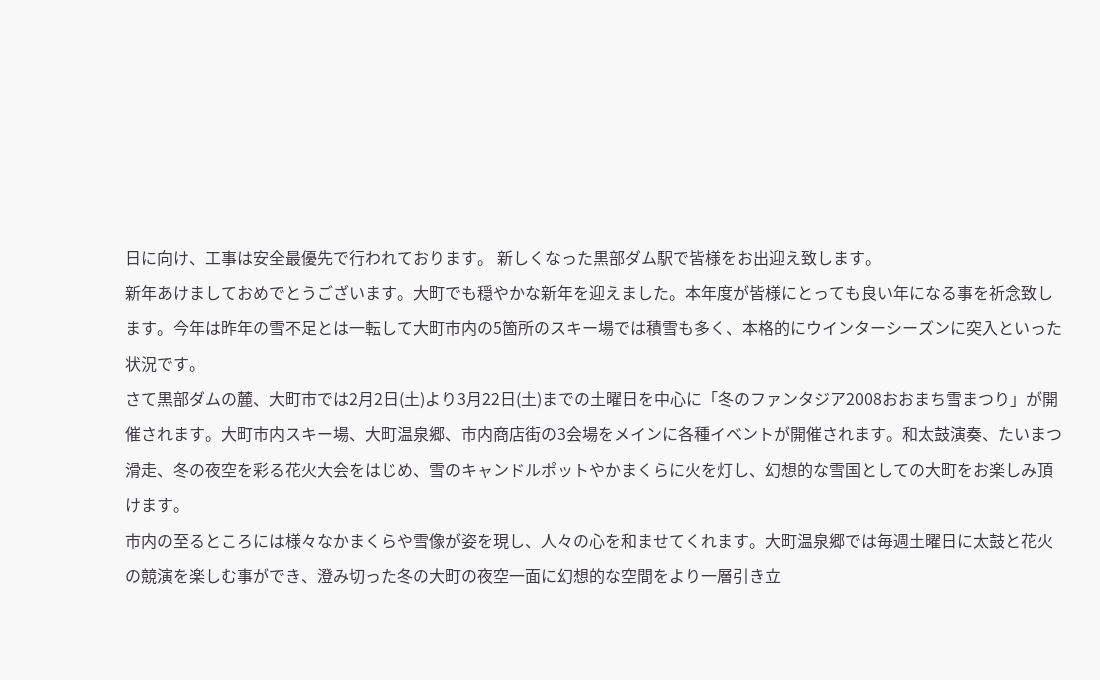日に向け、工事は安全最優先で行われております。 新しくなった黒部ダム駅で皆様をお出迎え致します。
新年あけましておめでとうございます。大町でも穏やかな新年を迎えました。本年度が皆様にとっても良い年になる事を祈念致します。今年は昨年の雪不足とは一転して大町市内の5箇所のスキー場では積雪も多く、本格的にウインターシーズンに突入といった状況です。
さて黒部ダムの麓、大町市では2月2日(土)より3月22日(土)までの土曜日を中心に「冬のファンタジア2008おおまち雪まつり」が開催されます。大町市内スキー場、大町温泉郷、市内商店街の3会場をメインに各種イベントが開催されます。和太鼓演奏、たいまつ滑走、冬の夜空を彩る花火大会をはじめ、雪のキャンドルポットやかまくらに火を灯し、幻想的な雪国としての大町をお楽しみ頂けます。
市内の至るところには様々なかまくらや雪像が姿を現し、人々の心を和ませてくれます。大町温泉郷では毎週土曜日に太鼓と花火の競演を楽しむ事ができ、澄み切った冬の大町の夜空一面に幻想的な空間をより一層引き立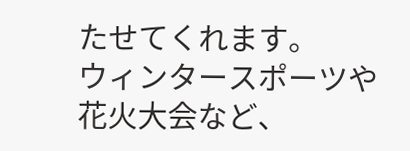たせてくれます。
ウィンタースポーツや花火大会など、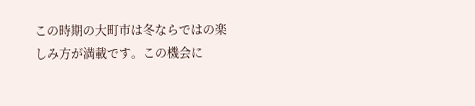この時期の大町市は冬ならではの楽しみ方が満載です。この機会に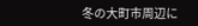冬の大町市周辺に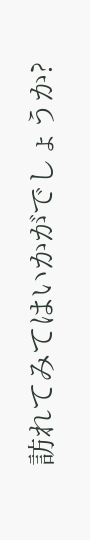訪れてみてはいかがでしょうか?